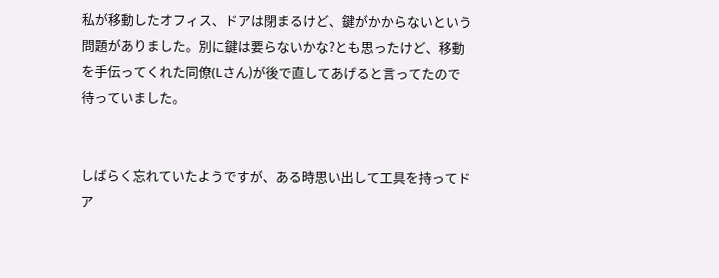私が移動したオフィス、ドアは閉まるけど、鍵がかからないという問題がありました。別に鍵は要らないかな?とも思ったけど、移動を手伝ってくれた同僚(Lさん)が後で直してあげると言ってたので待っていました。


しばらく忘れていたようですが、ある時思い出して工具を持ってドア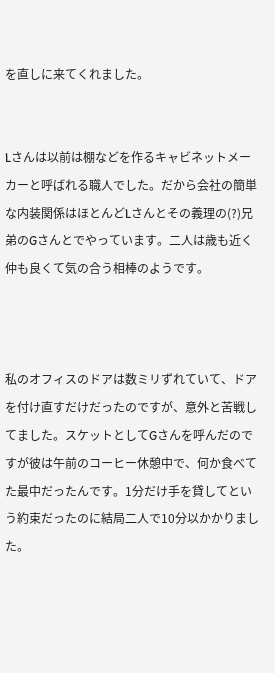を直しに来てくれました。


Lさんは以前は棚などを作るキャビネットメーカーと呼ばれる職人でした。だから会社の簡単な内装関係はほとんどLさんとその義理の(?)兄弟のGさんとでやっています。二人は歳も近く仲も良くて気の合う相棒のようです。



私のオフィスのドアは数ミリずれていて、ドアを付け直すだけだったのですが、意外と苦戦してました。スケットとしてGさんを呼んだのですが彼は午前のコーヒー休憩中で、何か食べてた最中だったんです。1分だけ手を貸してという約束だったのに結局二人で10分以かかりました。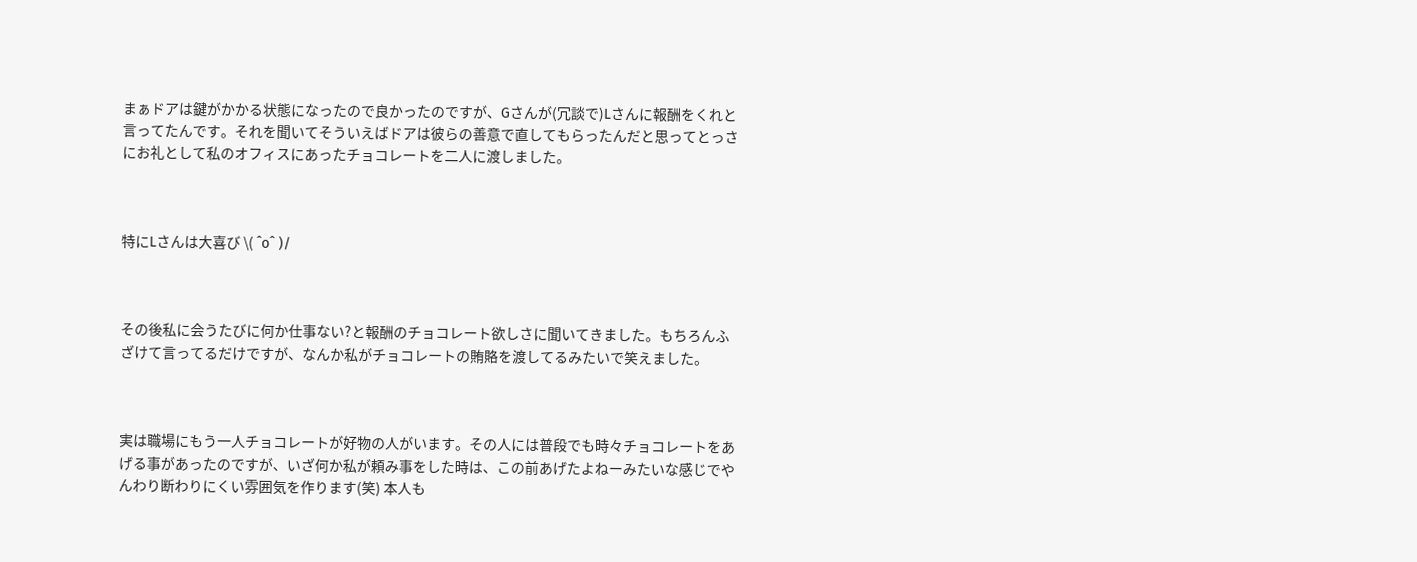まぁドアは鍵がかかる状態になったので良かったのですが、Gさんが(冗談で)Lさんに報酬をくれと言ってたんです。それを聞いてそういえばドアは彼らの善意で直してもらったんだと思ってとっさにお礼として私のオフィスにあったチョコレートを二人に渡しました。



特にLさんは大喜び \( ˆoˆ )/



その後私に会うたびに何か仕事ない?と報酬のチョコレート欲しさに聞いてきました。もちろんふざけて言ってるだけですが、なんか私がチョコレートの賄賂を渡してるみたいで笑えました。



実は職場にもう一人チョコレートが好物の人がいます。その人には普段でも時々チョコレートをあげる事があったのですが、いざ何か私が頼み事をした時は、この前あげたよねーみたいな感じでやんわり断わりにくい雰囲気を作ります(笑) 本人も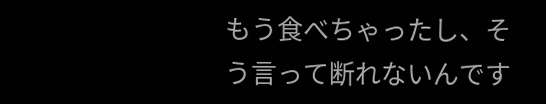もう食べちゃったし、そう言って断れないんです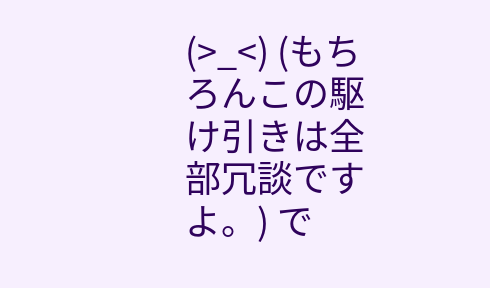(>_<) (もちろんこの駆け引きは全部冗談ですよ。) で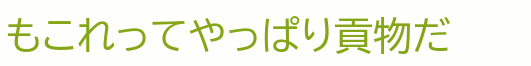もこれってやっぱり貢物だ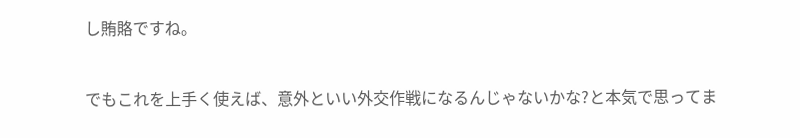し賄賂ですね。


でもこれを上手く使えば、意外といい外交作戦になるんじゃないかな?と本気で思ってま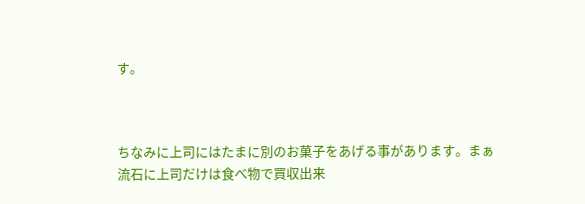す。



ちなみに上司にはたまに別のお菓子をあげる事があります。まぁ流石に上司だけは食べ物で買収出来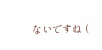ないですね (